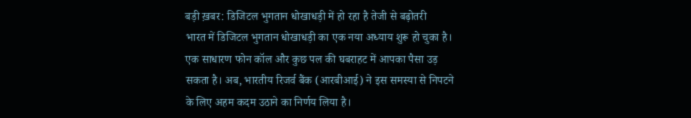बड़ी ख़बर: डिजिटल भुगतान धोखाधड़ी में हो रहा है तेजी से बढ़ोतरी
भारत में डिजिटल भुगतान धोखाधड़ी का एक नया अध्याय शुरू हो चुका है। एक साधारण फोन कॉल और कुछ पल की घबराहट में आपका पैसा उड़ सकता है। अब, भारतीय रिजर्व बैंक (आरबीआई) ने इस समस्या से निपटने के लिए अहम कदम उठाने का निर्णय लिया है।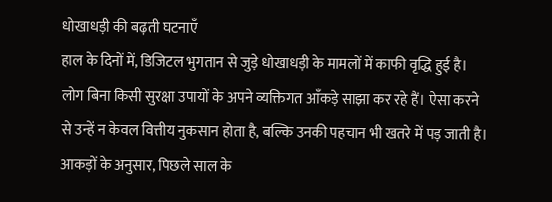धोखाधड़ी की बढ़ती घटनाएँ
हाल के दिनों में, डिजिटल भुगतान से जुड़े धोखाधड़ी के मामलों में काफी वृद्धि हुई है। लोग बिना किसी सुरक्षा उपायों के अपने व्यक्तिगत आँकड़े साझा कर रहे हैं। ऐसा करने से उन्हें न केवल वित्तीय नुकसान होता है, बल्कि उनकी पहचान भी खतरे में पड़ जाती है।
आकड़ों के अनुसार, पिछले साल के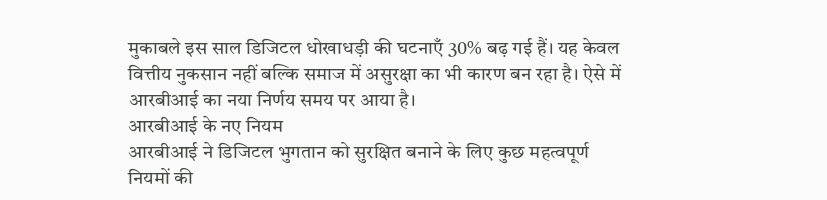मुकाबले इस साल डिजिटल धोखाधड़ी की घटनाएँ 30% बढ़ गई हैं। यह केवल वित्तीय नुकसान नहीं बल्कि समाज में असुरक्षा का भी कारण बन रहा है। ऐसे में आरबीआई का नया निर्णय समय पर आया है।
आरबीआई के नए नियम
आरबीआई ने डिजिटल भुगतान को सुरक्षित बनाने के लिए कुछ महत्वपूर्ण नियमों की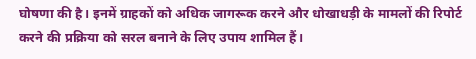घोषणा की है। इनमें ग्राहकों को अधिक जागरूक करने और धोखाधड़ी के मामलों की रिपोर्ट करने की प्रक्रिया को सरल बनाने के लिए उपाय शामिल हैं।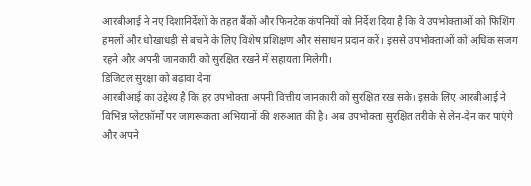आरबीआई ने नए दिशानिर्देशों के तहत बैंकों और फिनटेक कंपनियों को निर्देश दिया है कि वे उपभोक्ताओं को फिशिंग हमलों और धोखाधड़ी से बचने के लिए विशेष प्रशिक्षण और संसाधन प्रदान करें। इससे उपभोक्ताओं को अधिक सजग रहने और अपनी जानकारी को सुरक्षित रखने में सहायता मिलेगी।
डिजिटल सुरक्षा को बढ़ावा देना
आरबीआई का उद्देश्य है कि हर उपभोक्ता अपनी वित्तीय जानकारी को सुरक्षित रख सके। इसके लिए आरबीआई ने विभिन्न प्लेटफ़ॉर्मों पर जागरूकता अभियानों की शरुआत की है। अब उपभोक्ता सुरक्षित तरीके से लेन-देन कर पाएंगे और अपने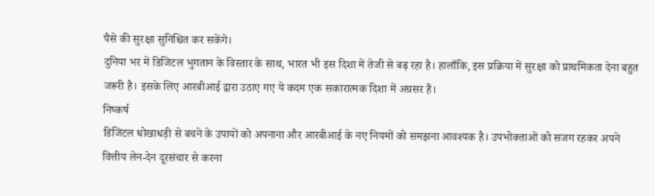पैसे की सुरक्षा सुनिश्चित कर सकेंगे।
दुनिया भर में डिजिटल भुगतान के विस्तार के साथ, भारत भी इस दिशा में तेजी से बढ़ रहा है। हालाँकि, इस प्रक्रिया में सुरक्षा को प्राथमिकता देना बहुत जरूरी है। इसके लिए आरबीआई द्वारा उठाए गए ये कदम एक सकारात्मक दिशा में अग्रसर हैं।
निष्कर्ष
डिजिटल धोखाधड़ी से बचने के उपायों को अपनाना और आरबीआई के नए नियमों को समझना आवश्यक है। उपभोक्ताओं को सजग रहकर अपने वित्तीय लेन-देन दूरसंचार से करना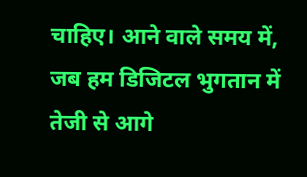चाहिए। आने वाले समय में, जब हम डिजिटल भुगतान में तेजी से आगे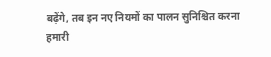बढ़ेंगे, तब इन नए नियमों का पालन सुनिश्चित करना हमारी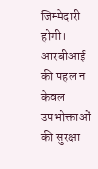जिम्मेदारी होगी।
आरबीआई की पहल न केवल उपभोक्ताओं की सुरक्षा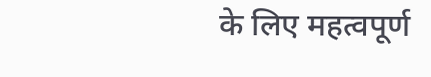के लिए महत्वपूर्ण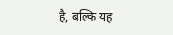है, बल्कि यह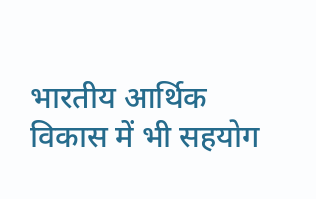भारतीय आर्थिक विकास में भी सहयोग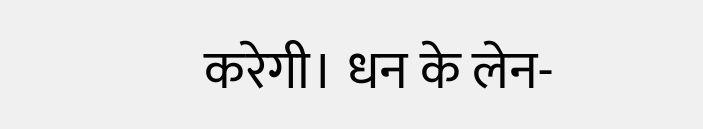करेगी। धन के लेन-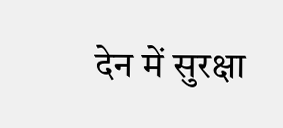देन में सुरक्षा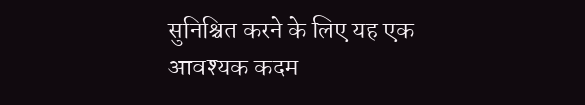सुनिश्चित करने के लिए यह एक आवश्यक कदम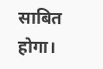साबित होगा।